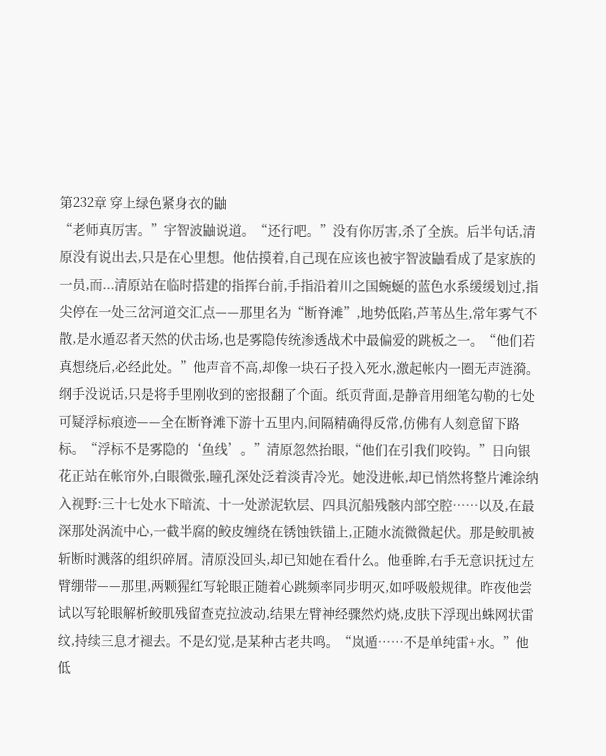第232章 穿上绿色紧身衣的鼬
“老师真厉害。”宇智波鼬说道。“还行吧。”没有你厉害,杀了全族。后半句话,清原没有说出去,只是在心里想。他估摸着,自己现在应该也被宇智波鼬看成了是家族的一员,而...清原站在临时搭建的指挥台前,手指沿着川之国蜿蜒的蓝色水系缓缓划过,指尖停在一处三岔河道交汇点——那里名为“断脊滩”,地势低陷,芦苇丛生,常年雾气不散,是水遁忍者天然的伏击场,也是雾隐传统渗透战术中最偏爱的跳板之一。“他们若真想绕后,必经此处。”他声音不高,却像一块石子投入死水,激起帐内一圈无声涟漪。纲手没说话,只是将手里刚收到的密报翻了个面。纸页背面,是静音用细笔勾勒的七处可疑浮标痕迹——全在断脊滩下游十五里内,间隔精确得反常,仿佛有人刻意留下路标。“浮标不是雾隐的‘鱼线’。”清原忽然抬眼,“他们在引我们咬钩。”日向银花正站在帐帘外,白眼微张,瞳孔深处泛着淡青冷光。她没进帐,却已悄然将整片滩涂纳入视野:三十七处水下暗流、十一处淤泥软层、四具沉船残骸内部空腔……以及,在最深那处涡流中心,一截半腐的鲛皮缠绕在锈蚀铁锚上,正随水流微微起伏。那是鲛肌被斩断时溅落的组织碎屑。清原没回头,却已知她在看什么。他垂眸,右手无意识抚过左臂绷带——那里,两颗猩红写轮眼正随着心跳频率同步明灭,如呼吸般规律。昨夜他尝试以写轮眼解析鲛肌残留查克拉波动,结果左臂神经骤然灼烧,皮肤下浮现出蛛网状雷纹,持续三息才褪去。不是幻觉,是某种古老共鸣。“岚遁……不是单纯雷+水。”他低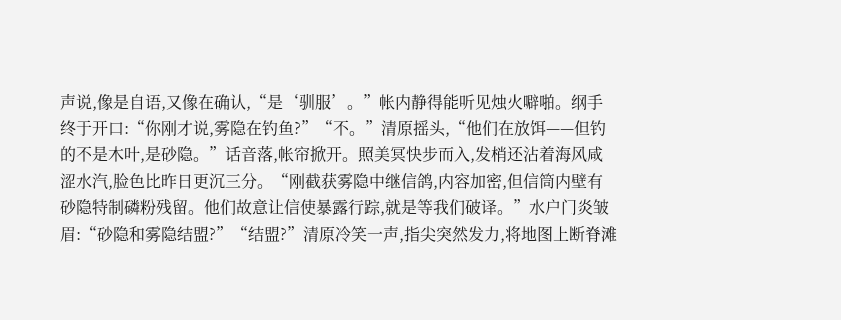声说,像是自语,又像在确认,“是‘驯服’。”帐内静得能听见烛火噼啪。纲手终于开口:“你刚才说,雾隐在钓鱼?”“不。”清原摇头,“他们在放饵——但钓的不是木叶,是砂隐。”话音落,帐帘掀开。照美冥快步而入,发梢还沾着海风咸涩水汽,脸色比昨日更沉三分。“刚截获雾隐中继信鸽,内容加密,但信筒内壁有砂隐特制磷粉残留。他们故意让信使暴露行踪,就是等我们破译。”水户门炎皱眉:“砂隐和雾隐结盟?”“结盟?”清原冷笑一声,指尖突然发力,将地图上断脊滩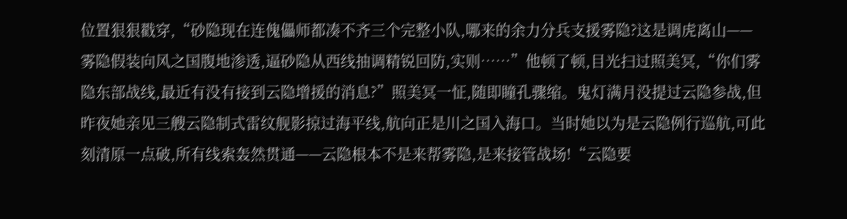位置狠狠戳穿,“砂隐现在连傀儡师都凑不齐三个完整小队,哪来的余力分兵支援雾隐?这是调虎离山——雾隐假装向风之国腹地渗透,逼砂隐从西线抽调精锐回防,实则……”他顿了顿,目光扫过照美冥,“你们雾隐东部战线,最近有没有接到云隐增援的消息?”照美冥一怔,随即瞳孔骤缩。鬼灯满月没提过云隐参战,但昨夜她亲见三艘云隐制式雷纹舰影掠过海平线,航向正是川之国入海口。当时她以为是云隐例行巡航,可此刻清原一点破,所有线索轰然贯通——云隐根本不是来帮雾隐,是来接管战场!“云隐要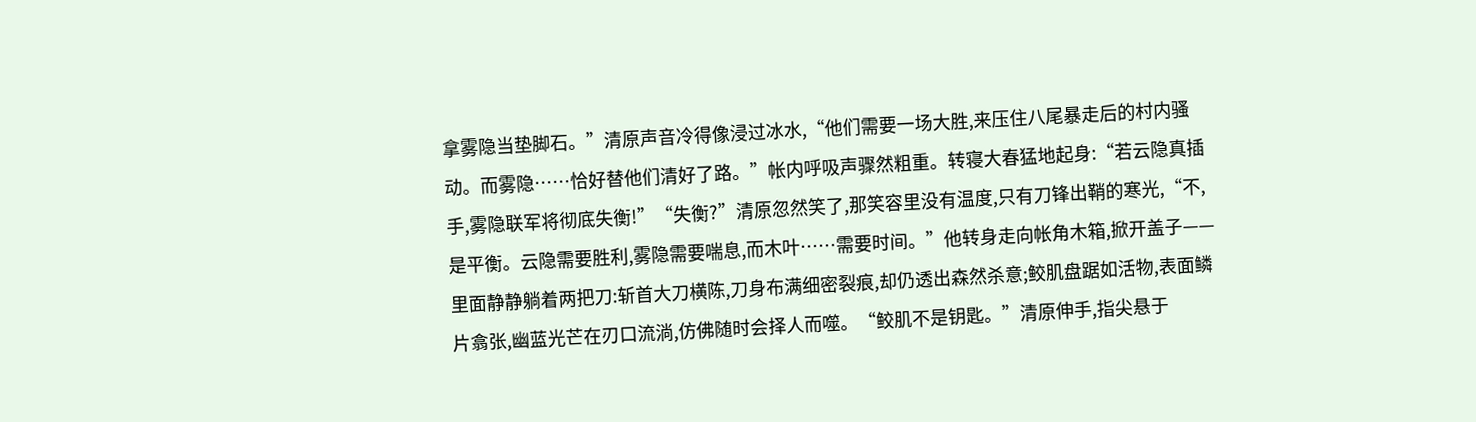拿雾隐当垫脚石。”清原声音冷得像浸过冰水,“他们需要一场大胜,来压住八尾暴走后的村内骚动。而雾隐……恰好替他们清好了路。”帐内呼吸声骤然粗重。转寝大春猛地起身:“若云隐真插手,雾隐联军将彻底失衡!”“失衡?”清原忽然笑了,那笑容里没有温度,只有刀锋出鞘的寒光,“不,是平衡。云隐需要胜利,雾隐需要喘息,而木叶……需要时间。”他转身走向帐角木箱,掀开盖子——里面静静躺着两把刀:斩首大刀横陈,刀身布满细密裂痕,却仍透出森然杀意;鲛肌盘踞如活物,表面鳞片翕张,幽蓝光芒在刃口流淌,仿佛随时会择人而噬。“鲛肌不是钥匙。”清原伸手,指尖悬于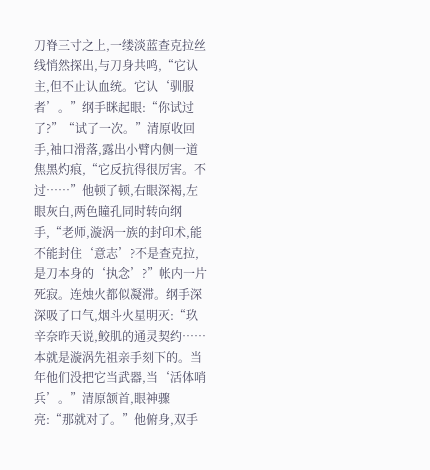刀脊三寸之上,一缕淡蓝查克拉丝线悄然探出,与刀身共鸣,“它认主,但不止认血统。它认‘驯服者’。”纲手眯起眼:“你试过了?”“试了一次。”清原收回手,袖口滑落,露出小臂内侧一道焦黑灼痕,“它反抗得很厉害。不过……”他顿了顿,右眼深褐,左眼灰白,两色瞳孔同时转向纲手,“老师,漩涡一族的封印术,能不能封住‘意志’?不是查克拉,是刀本身的‘执念’?”帐内一片死寂。连烛火都似凝滞。纲手深深吸了口气,烟斗火星明灭:“玖辛奈昨天说,鲛肌的通灵契约……本就是漩涡先祖亲手刻下的。当年他们没把它当武器,当‘活体哨兵’。”清原颔首,眼神骤亮:“那就对了。”他俯身,双手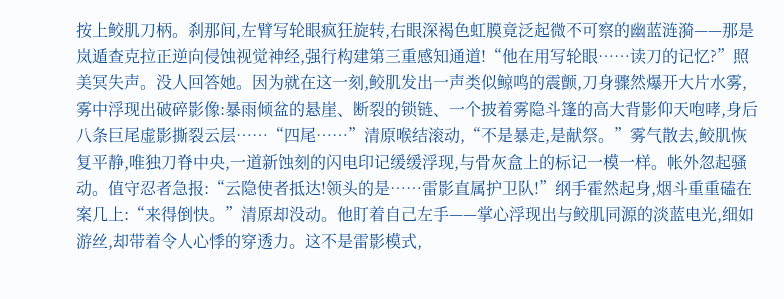按上鲛肌刀柄。刹那间,左臂写轮眼疯狂旋转,右眼深褐色虹膜竟泛起微不可察的幽蓝涟漪——那是岚遁查克拉正逆向侵蚀视觉神经,强行构建第三重感知通道!“他在用写轮眼……读刀的记忆?”照美冥失声。没人回答她。因为就在这一刻,鲛肌发出一声类似鲸鸣的震颤,刀身骤然爆开大片水雾,雾中浮现出破碎影像:暴雨倾盆的悬崖、断裂的锁链、一个披着雾隐斗篷的高大背影仰天咆哮,身后八条巨尾虚影撕裂云层……“四尾……”清原喉结滚动,“不是暴走,是献祭。”雾气散去,鲛肌恢复平静,唯独刀脊中央,一道新蚀刻的闪电印记缓缓浮现,与骨灰盒上的标记一模一样。帐外忽起骚动。值守忍者急报:“云隐使者抵达!领头的是……雷影直属护卫队!”纲手霍然起身,烟斗重重磕在案几上:“来得倒快。”清原却没动。他盯着自己左手——掌心浮现出与鲛肌同源的淡蓝电光,细如游丝,却带着令人心悸的穿透力。这不是雷影模式,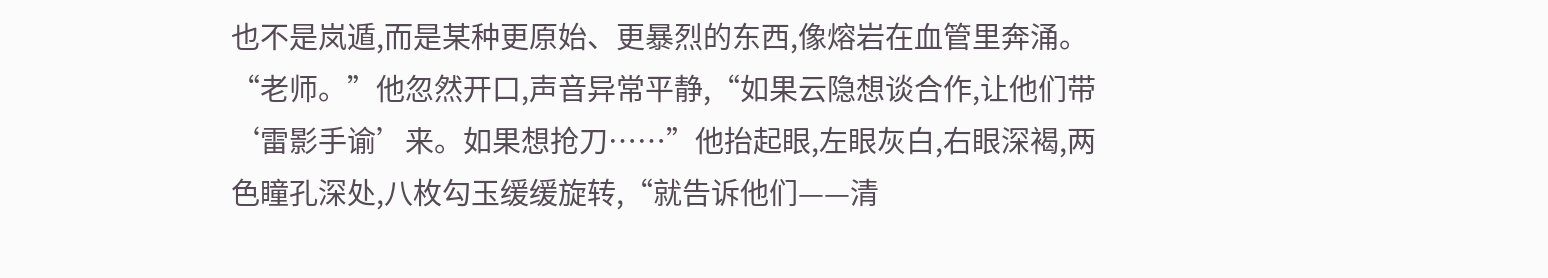也不是岚遁,而是某种更原始、更暴烈的东西,像熔岩在血管里奔涌。“老师。”他忽然开口,声音异常平静,“如果云隐想谈合作,让他们带‘雷影手谕’来。如果想抢刀……”他抬起眼,左眼灰白,右眼深褐,两色瞳孔深处,八枚勾玉缓缓旋转,“就告诉他们——清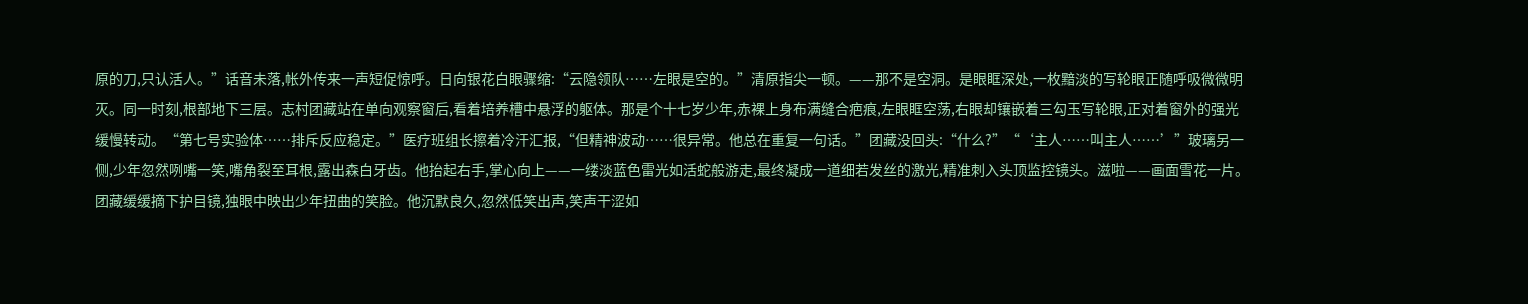原的刀,只认活人。”话音未落,帐外传来一声短促惊呼。日向银花白眼骤缩:“云隐领队……左眼是空的。”清原指尖一顿。——那不是空洞。是眼眶深处,一枚黯淡的写轮眼正随呼吸微微明灭。同一时刻,根部地下三层。志村团藏站在单向观察窗后,看着培养槽中悬浮的躯体。那是个十七岁少年,赤裸上身布满缝合疤痕,左眼眶空荡,右眼却镶嵌着三勾玉写轮眼,正对着窗外的强光缓慢转动。“第七号实验体……排斥反应稳定。”医疗班组长擦着冷汗汇报,“但精神波动……很异常。他总在重复一句话。”团藏没回头:“什么?”“‘主人……叫主人……’”玻璃另一侧,少年忽然咧嘴一笑,嘴角裂至耳根,露出森白牙齿。他抬起右手,掌心向上——一缕淡蓝色雷光如活蛇般游走,最终凝成一道细若发丝的激光,精准刺入头顶监控镜头。滋啦——画面雪花一片。团藏缓缓摘下护目镜,独眼中映出少年扭曲的笑脸。他沉默良久,忽然低笑出声,笑声干涩如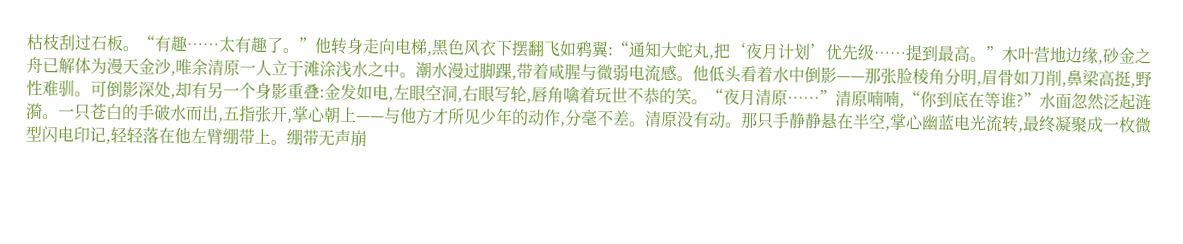枯枝刮过石板。“有趣……太有趣了。”他转身走向电梯,黑色风衣下摆翻飞如鸦翼:“通知大蛇丸,把‘夜月计划’优先级……提到最高。”木叶营地边缘,砂金之舟已解体为漫天金沙,唯余清原一人立于滩涂浅水之中。潮水漫过脚踝,带着咸腥与微弱电流感。他低头看着水中倒影——那张脸棱角分明,眉骨如刀削,鼻梁高挺,野性难驯。可倒影深处,却有另一个身影重叠:金发如电,左眼空洞,右眼写轮,唇角噙着玩世不恭的笑。“夜月清原……”清原喃喃,“你到底在等谁?”水面忽然泛起涟漪。一只苍白的手破水而出,五指张开,掌心朝上——与他方才所见少年的动作,分毫不差。清原没有动。那只手静静悬在半空,掌心幽蓝电光流转,最终凝聚成一枚微型闪电印记,轻轻落在他左臂绷带上。绷带无声崩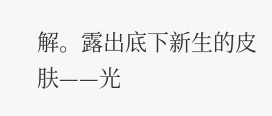解。露出底下新生的皮肤——光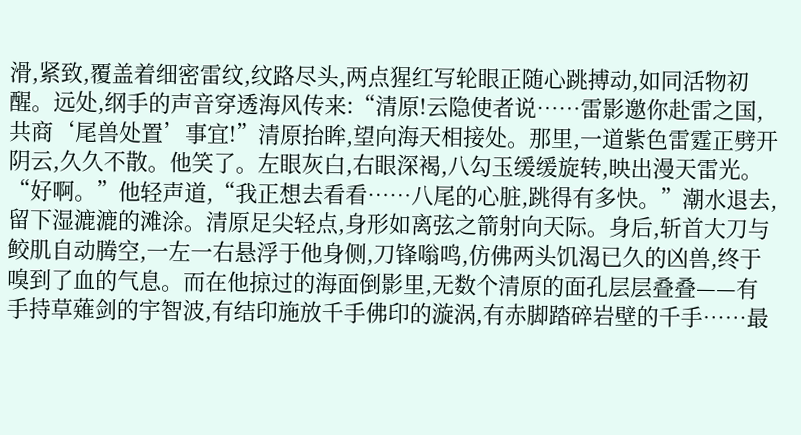滑,紧致,覆盖着细密雷纹,纹路尽头,两点猩红写轮眼正随心跳搏动,如同活物初醒。远处,纲手的声音穿透海风传来:“清原!云隐使者说……雷影邀你赴雷之国,共商‘尾兽处置’事宜!”清原抬眸,望向海天相接处。那里,一道紫色雷霆正劈开阴云,久久不散。他笑了。左眼灰白,右眼深褐,八勾玉缓缓旋转,映出漫天雷光。“好啊。”他轻声道,“我正想去看看……八尾的心脏,跳得有多快。”潮水退去,留下湿漉漉的滩涂。清原足尖轻点,身形如离弦之箭射向天际。身后,斩首大刀与鲛肌自动腾空,一左一右悬浮于他身侧,刀锋嗡鸣,仿佛两头饥渴已久的凶兽,终于嗅到了血的气息。而在他掠过的海面倒影里,无数个清原的面孔层层叠叠——有手持草薙剑的宇智波,有结印施放千手佛印的漩涡,有赤脚踏碎岩壁的千手……最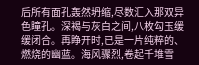后所有面孔轰然坍缩,尽数汇入那双异色瞳孔。深褐与灰白之间,八枚勾玉缓缓闭合。再睁开时,已是一片纯粹的、燃烧的幽蓝。海风骤烈,卷起千堆雪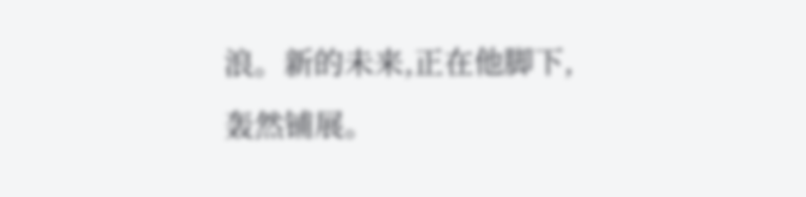浪。新的未来,正在他脚下,轰然铺展。